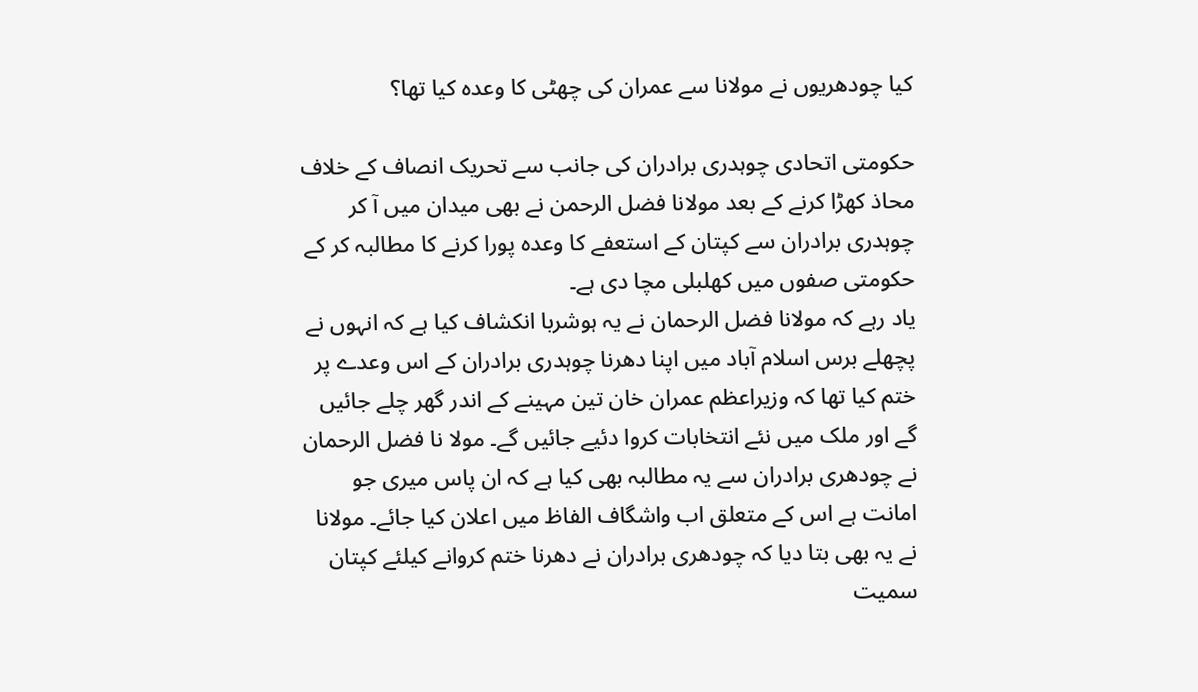کیا چودھریوں نے مولانا سے عمران کی چھٹی کا وعدہ کیا تھا؟

حکومتی اتحادی چوہدری برادران کی جانب سے تحریک انصاف کے خلاف محاذ کھڑا کرنے کے بعد مولانا فضل الرحمن نے بھی میدان میں آ کر چوہدری برادران سے کپتان کے استعفے کا وعدہ پورا کرنے کا مطالبہ کر کے حکومتی صفوں میں کھلبلی مچا دی ہے۔
یاد رہے کہ مولانا فضل الرحمان نے یہ ہوشربا انکشاف کیا ہے کہ انہوں نے پچھلے برس اسلام آباد میں اپنا دھرنا چوہدری برادران کے اس وعدے پر ختم کیا تھا کہ وزیراعظم عمران خان تین مہینے کے اندر گھر چلے جائیں گے اور ملک میں نئے انتخابات کروا دئیے جائیں گے۔ مولا نا فضل الرحمان نے چودھری برادران سے یہ مطالبہ بھی کیا ہے کہ ان پاس میری جو امانت ہے اس کے متعلق اب واشگاف الفاظ میں اعلان کیا جائے۔ مولانا نے یہ بھی بتا دیا کہ چودھری برادران نے دھرنا ختم کروانے کیلئے کپتان سمیت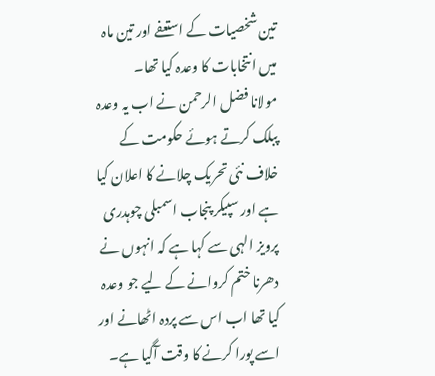تین شخصیات کے استعفے اور تین ماہ میں انتخابات کا وعدہ کیا تھا۔
مولانا فضل الرحمن نے اب یہ وعدہ پبلک کرتے ہوئے حکومت کے خلاف نئی تحریک چلانے کا اعلان کیا ہے اور سپیکر پنجاب اسمبلی چوہدری پرویز الہی سے کہا ہے کہ انہوں نے دھرنا ختم کروانے کے لیے جو وعدہ کیا تھا اب اس سے پردہ اٹھانے اور اسے پورا کرنے کا وقت آگیا ہے۔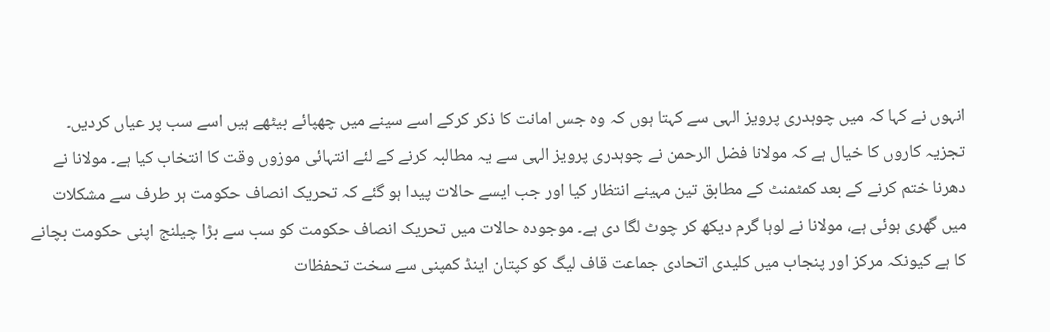انہوں نے کہا کہ میں چوہدری پرویز الہی سے کہتا ہوں کہ وہ جس امانت کا ذکر کرکے اسے سینے میں چھپائے بیٹھے ہیں اسے سب پر عیاں کردیں۔
تجزیہ کاروں کا خیال ہے کہ مولانا فضل الرحمن نے چوہدری پرویز الہی سے یہ مطالبہ کرنے کے لئے انتہائی موزوں وقت کا انتخاب کیا ہے۔ مولانا نے دھرنا ختم کرنے کے بعد کمٹمنٹ کے مطابق تین مہینے انتظار کیا اور جب ایسے حالات پیدا ہو گئے کہ تحریک انصاف حکومت ہر طرف سے مشکلات میں گھری ہوئی ہے، مولانا نے لوہا گرم دیکھ کر چوٹ لگا دی ہے۔ موجودہ حالات میں تحریک انصاف حکومت کو سب سے بڑا چیلنج اپنی حکومت بچانے کا ہے کیونکہ مرکز اور پنجاب میں کلیدی اتحادی جماعت قاف لیگ کو کپتان اینڈ کمپنی سے سخت تحفظات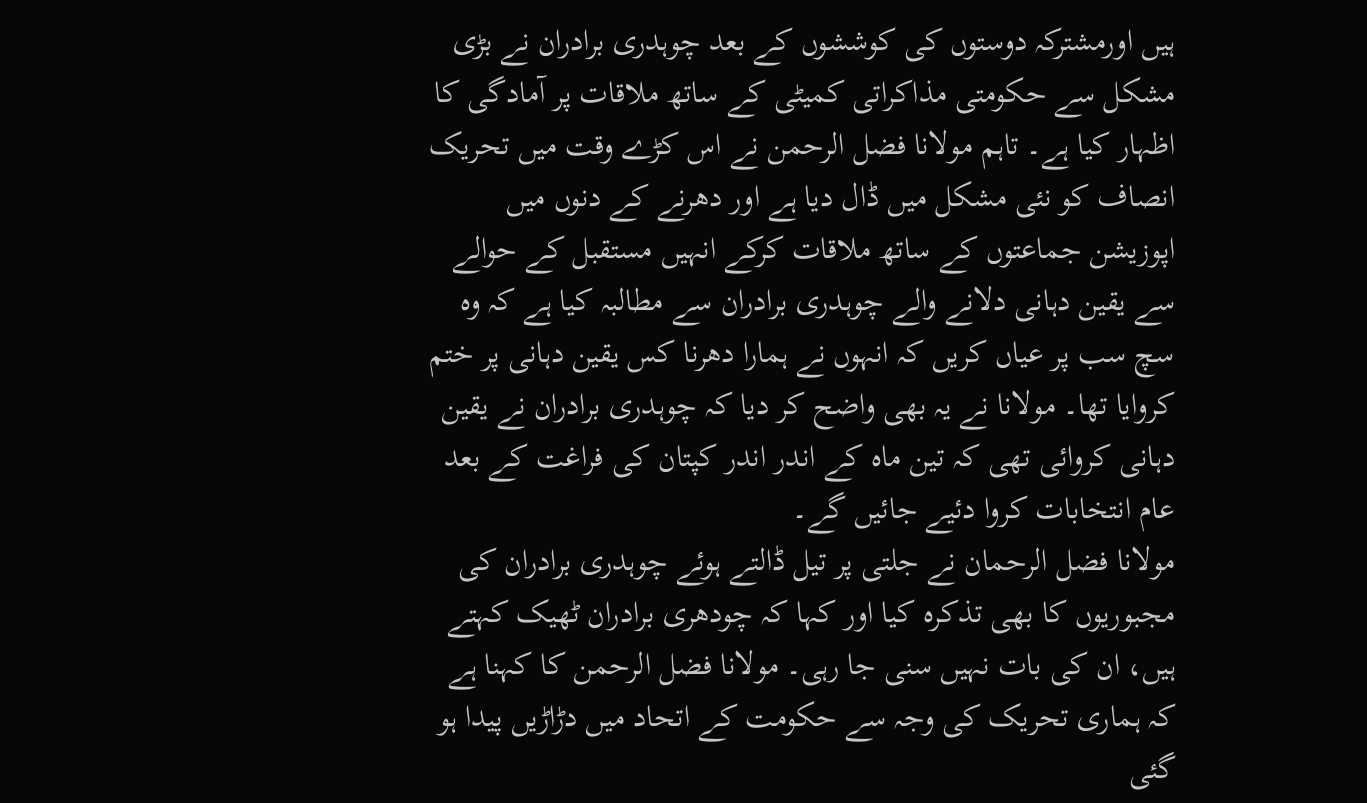ہیں اورمشترکہ دوستوں کی کوششوں کے بعد چوہدری برادران نے بڑی مشکل سے حکومتی مذاکراتی کمیٹی کے ساتھ ملاقات پر آمادگی کا اظہار کیا ہے۔ تاہم مولانا فضل الرحمن نے اس کڑے وقت میں تحریک انصاف کو نئی مشکل میں ڈال دیا ہے اور دھرنے کے دنوں میں اپوزیشن جماعتوں کے ساتھ ملاقات کرکے انہیں مستقبل کے حوالے سے یقین دہانی دلانے والے چوہدری برادران سے مطالبہ کیا ہے کہ وہ سچ سب پر عیاں کریں کہ انہوں نے ہمارا دھرنا کس یقین دہانی پر ختم کروایا تھا۔ مولانا نے یہ بھی واضح کر دیا کہ چوہدری برادران نے یقین دہانی کروائی تھی کہ تین ماہ کے اندر اندر کپتان کی فراغت کے بعد عام انتخابات کروا دئیے جائیں گے۔
مولانا فضل الرحمان نے جلتی پر تیل ڈالتے ہوئے چوہدری برادران کی مجبوریوں کا بھی تذکرہ کیا اور کہا کہ چودھری برادران ٹھیک کہتے ہیں، ان کی بات نہیں سنی جا رہی۔ مولانا فضل الرحمن کا کہنا ہے کہ ہماری تحریک کی وجہ سے حکومت کے اتحاد میں دڑاڑیں پیدا ہو گئی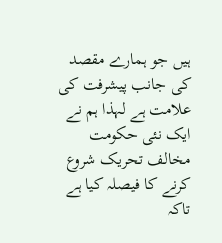ہیں جو ہمارے مقصد کی جانب پیشرفت کی علامت ہے لہذا ہم نے ایک نئی حکومت مخالف تحریک شروع کرنے کا فیصلہ کیا ہے تاکہ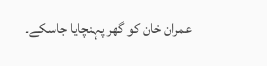عمران خان کو گھر پہنچایا جاسکے۔